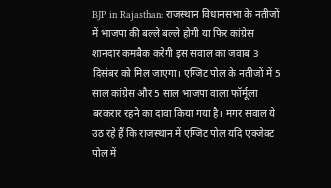BJP in Rajasthan: राजस्थान विधानसभा के नतीजों में भाजपा की बल्ले बल्ले होगी या फिर कांग्रेस शानदार कमबैक करेगी इस सवाल का जवाब 3 दिसंबर को मिल जाएगा। एग्जिट पोल के नतीजों में 5 साल कांग्रेस और 5 साल भाजपा वाला फॉर्मूला बरकरार रहने का दावा किया गया है। मगर सवाल ये उठ रहे हैं कि राजस्थान में एग्जिट पोल यदि एक्जेक्ट पोल में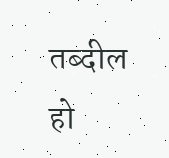तब्दील हो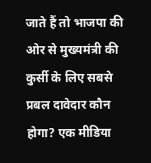जाते हैं तो भाजपा की ओर से मुख्यमंत्री की कुर्सी के लिए सबसे प्रबल दावेदार कौन होगा? एक मीडिया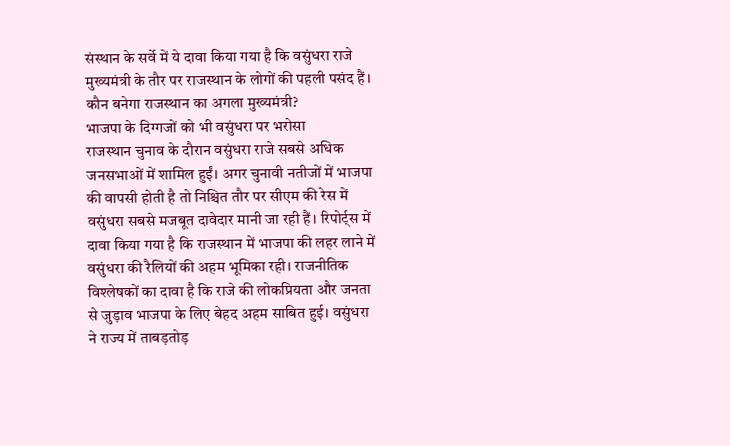संस्थान के सर्वे में ये दावा किया गया है कि वसुंधरा राजे मुख्यमंत्री के तौर पर राजस्थान के लोगों की पहली पसंद हैं।
कौन बनेगा राजस्थान का अगला मुख्यमंत्री?
भाजपा के दिग्गजों को भी वसुंधरा पर भरोसा
राजस्थान चुनाव के दौरान वसुंधरा राजे सबसे अधिक जनसभाओं में शामिल हुईं। अगर चुनावी नतीजों में भाजपा की वापसी होती है तो निश्चित तौर पर सीएम की रेस में वसुंधरा सबसे मजबूत दावेदार मानी जा रही हैं। रिपोर्ट्स में दावा किया गया है कि राजस्थान में भाजपा की लहर लाने में वसुंधरा की रैलियों की अहम भूमिका रही। राजनीतिक विश्लेषकों का दावा है कि राजे की लोकप्रियता और जनता से जुड़ाव भाजपा के लिए बेहद अहम साबित हुई। वसुंधरा ने राज्य में ताबड़तोड़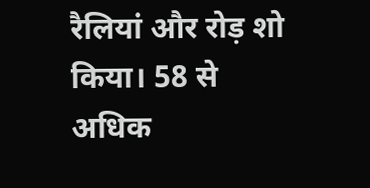रैलियां और रोड़ शो किया। 58 से अधिक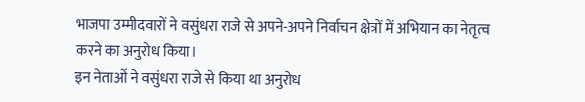भाजपा उम्मीदवारों ने वसुंधरा राजे से अपने-अपने निर्वाचन क्षेत्रों में अभियान का नेतृत्व करने का अनुरोध किया।
इन नेताओं ने वसुंधरा राजे से किया था अनुरोध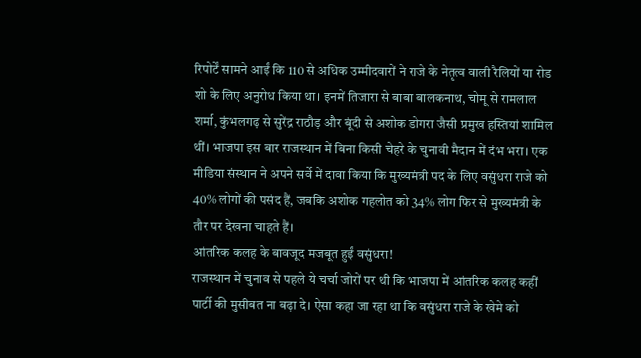रिपोर्टें सामने आईं कि 110 से अधिक उम्मीदवारों ने राजे के नेतृत्व वाली रैलियों या रोड शो के लिए अनुरोध किया था। इनमें तिजारा से बाबा बालकनाथ, चोमू से रामलाल शर्मा, कुंभलगढ़ से सुरेंद्र राठौड़ और बूंदी से अशोक डोगरा जैसी प्रमुख हस्तियां शामिल थीं। भाजपा इस बार राजस्थान में बिना किसी चेहरे के चुनावी मैदान में दंभ भरा। एक मीडिया संस्थान ने अपने सर्वे में दावा किया कि मुख्यमंत्री पद के लिए वसुंधरा राजे को 40% लोगों की पसंद हैं, जबकि अशोक गहलोत को 34% लोग फिर से मुख्यमंत्री के तौर पर देखना चाहते हैं।
आंतरिक कलह के बावजूद मजबूत हुईं वसुंधरा!
राजस्थान में चुनाव से पहले ये चर्चा जोरों पर थी कि भाजपा में आंतरिक कलह कहीं पार्टी की मुसीबत ना बढ़ा दे। ऐसा कहा जा रहा था कि वसुंधरा राजे के खेमे को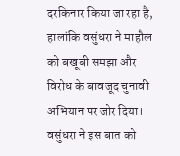दरकिनार किया जा रहा है, हालांकि वसुंधरा ने माहौल को बखूबी समझा और विरोध के बावजूद चुनावी अभियान पर जोर दिया। वसुंधरा ने इस बात को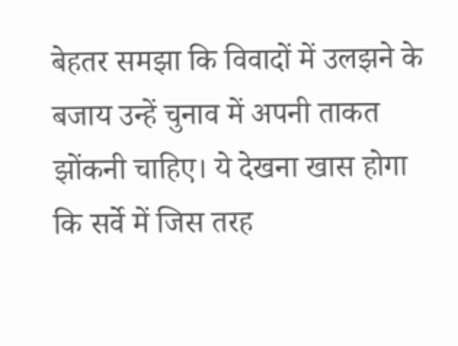बेहतर समझा कि विवादों में उलझने के बजाय उन्हें चुनाव में अपनी ताकत झोंकनी चाहिए। ये देखना खास होगा कि सर्वे में जिस तरह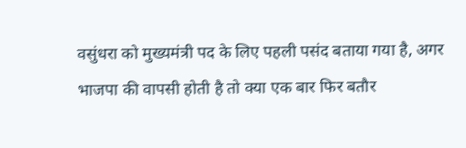वसुंधरा को मुख्यमंत्री पद के लिए पहली पसंद बताया गया है, अगर भाजपा की वापसी होती है तो क्या एक बार फिर बतौर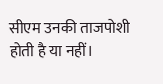सीएम उनकी ताजपोशी होती है या नहीं।